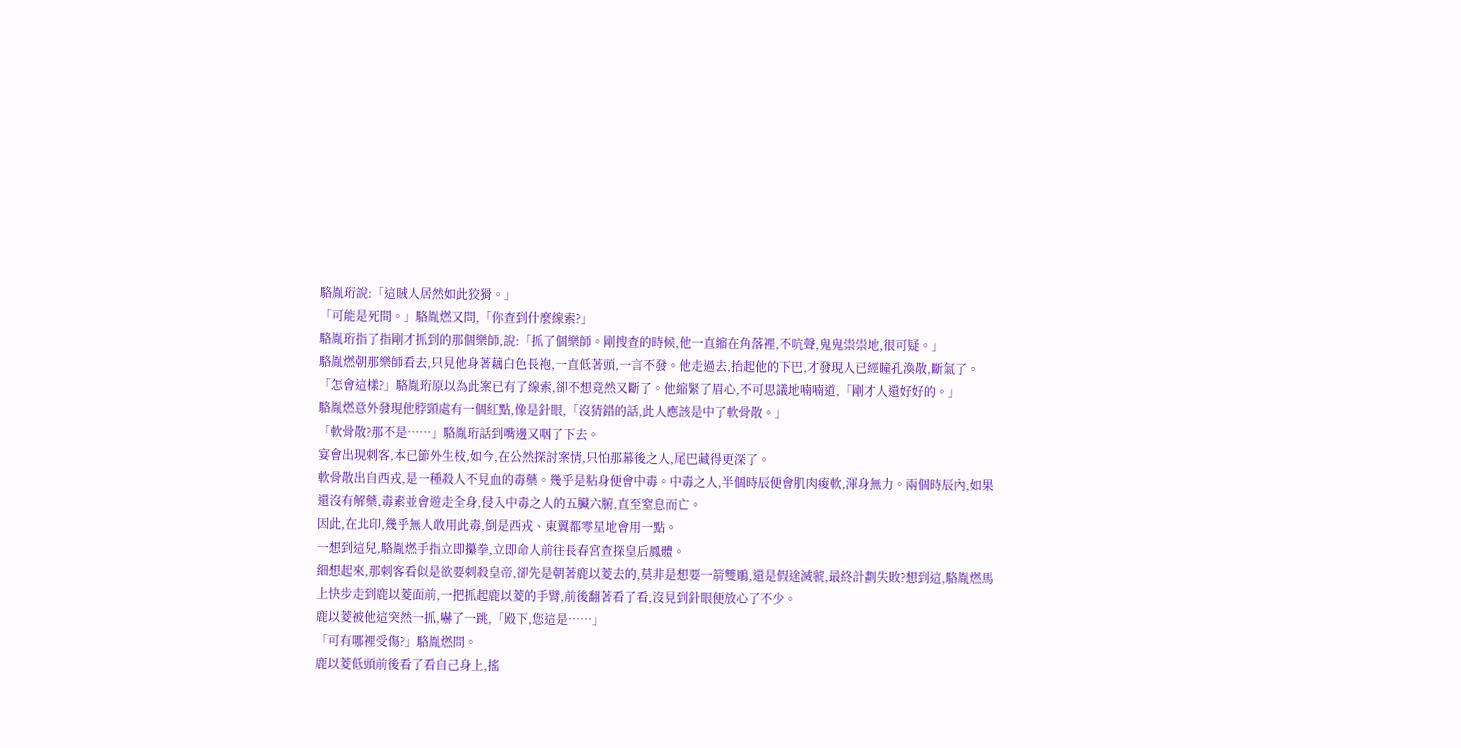駱胤珩說:「這賊人居然如此狡猾。」
「可能是死間。」駱胤燃又問,「你查到什麼線索?」
駱胤珩指了指剛才抓到的那個樂師,說:「抓了個樂師。剛搜查的時候,他一直縮在角落裡,不吭聲,鬼鬼祟祟地,很可疑。」
駱胤燃朝那樂師看去,只見他身著藕白色長袍,一直低著頭,一言不發。他走過去,抬起他的下巴,才發現人已經瞳孔渙散,斷氣了。
「怎會這樣?」駱胤珩原以為此案已有了線索,卻不想竟然又斷了。他縮緊了眉心,不可思議地喃喃道,「剛才人還好好的。」
駱胤燃意外發現他脖頸處有一個紅點,像是針眼,「沒猜錯的話,此人應該是中了軟骨散。」
「軟骨散?那不是……」駱胤珩話到嘴邊又咽了下去。
宴會出現刺客,本已節外生枝,如今,在公然探討案情,只怕那幕後之人,尾巴藏得更深了。
軟骨散出自西戎,是一種殺人不見血的毒藥。幾乎是粘身便會中毒。中毒之人,半個時辰便會肌肉痠軟,渾身無力。兩個時辰內,如果還沒有解藥,毒素並會遊走全身,侵入中毒之人的五臟六腑,直至窒息而亡。
因此,在北印,幾乎無人敢用此毒,倒是西戎、東翼都零星地會用一點。
一想到這兒,駱胤燃手指立即攥拳,立即命人前往長春宮查探皇后鳳體。
細想起來,那刺客看似是欲要刺殺皇帝,卻先是朝著鹿以菱去的,莫非是想要一箭雙鵰,還是假途滅虢,最終計劃失敗?想到這,駱胤燃馬上快步走到鹿以菱面前,一把抓起鹿以菱的手臂,前後翻著看了看,沒見到針眼便放心了不少。
鹿以菱被他這突然一抓,嚇了一跳,「殿下,您這是……」
「可有哪裡受傷?」駱胤燃問。
鹿以菱低頭前後看了看自己身上,搖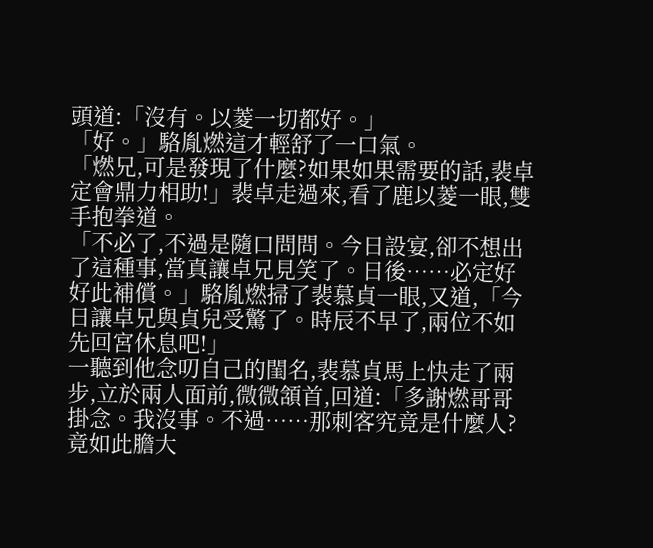頭道:「沒有。以菱一切都好。」
「好。」駱胤燃這才輕舒了一口氣。
「燃兄,可是發現了什麼?如果如果需要的話,裴卓定會鼎力相助!」裴卓走過來,看了鹿以菱一眼,雙手抱拳道。
「不必了,不過是隨口問問。今日設宴,卻不想出了這種事,當真讓卓兄見笑了。日後……必定好好此補償。」駱胤燃掃了裴慕貞一眼,又道,「今日讓卓兄與貞兒受驚了。時辰不早了,兩位不如先回宮休息吧!」
一聽到他念叨自己的閨名,裴慕貞馬上快走了兩步,立於兩人面前,微微頷首,回道:「多謝燃哥哥掛念。我沒事。不過……那刺客究竟是什麼人?竟如此膽大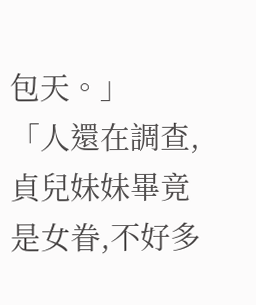包天。」
「人還在調查,貞兒妹妹畢竟是女眷,不好多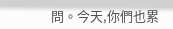問。今天,你們也累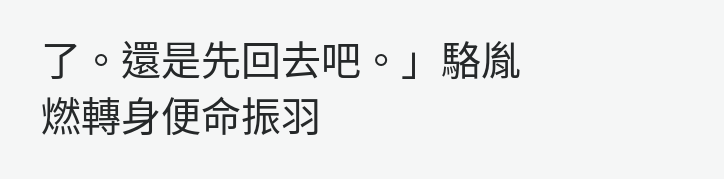了。還是先回去吧。」駱胤燃轉身便命振羽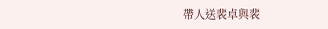帶人送裴卓與裴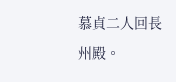慕貞二人回長州殿。